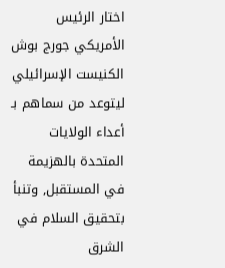اختار الرئيس الأمريكي جورج بوش الكنيست الإسرائيلي ليتوعد من سماهم بـ أعداء الولايات المتحدة بالهزيمة في المستقبل, وتنبأ بتحقيق السلام في الشرق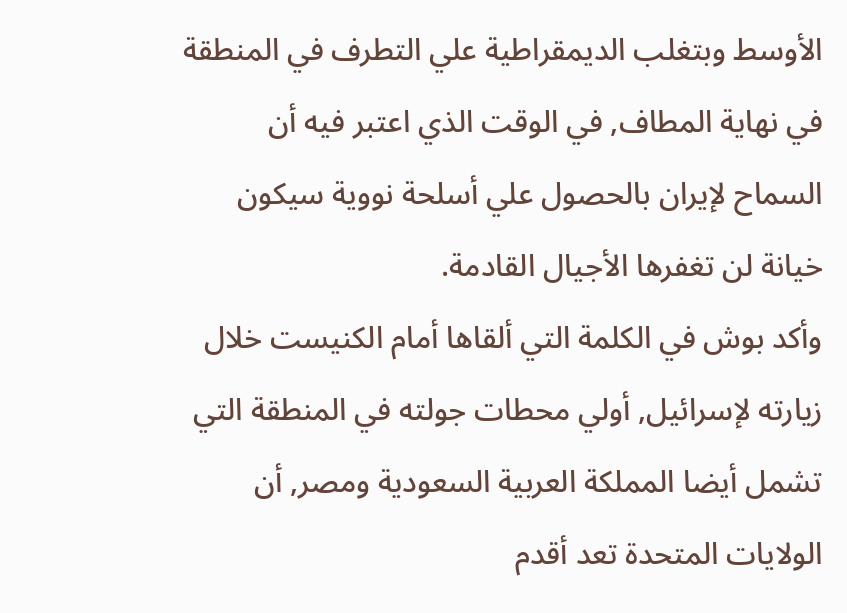الأوسط وبتغلب الديمقراطية علي التطرف في المنطقة في نهاية المطاف, في الوقت الذي اعتبر فيه أن السماح لإيران بالحصول علي أسلحة نووية سيكون خيانة لن تغفرها الأجيال القادمة.
وأكد بوش في الكلمة التي ألقاها أمام الكنيست خلال زيارته لإسرائيل, أولي محطات جولته في المنطقة التي تشمل أيضا المملكة العربية السعودية ومصر, أن الولايات المتحدة تعد أقدم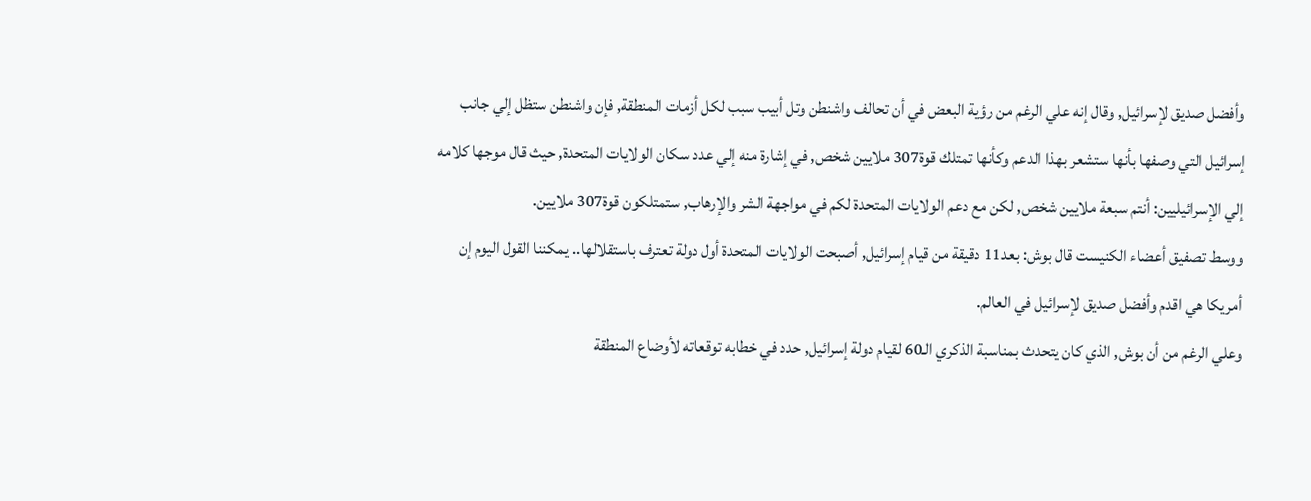وأفضل صديق لإسرائيل, وقال إنه علي الرغم من رؤية البعض في أن تحالف واشنطن وتل أبيب سبب لكل أزمات المنطقة, فإن واشنطن ستظل إلي جانب إسرائيل التي وصفها بأنها ستشعر بهذا الدعم وكأنها تمتلك قوة307 ملايين شخص, في إشارة منه إلي عدد سكان الولايات المتحدة, حيث قال موجها كلامه إلي الإسرائيليين: أنتم سبعة ملايين شخص, لكن مع دعم الولايات المتحدة لكم في مواجهة الشر والإرهاب, ستمتلكون قوة307 ملايين.
ووسط تصفيق أعضاء الكنيست قال بوش: بعد11 دقيقة من قيام إسرائيل, أصبحت الولايات المتحدة أول دولة تعترف باستقلالها.. يمكننا القول اليوم إن أمريكا هي اقدم وأفضل صديق لإسرائيل في العالم.
وعلي الرغم من أن بوش, الذي كان يتحدث بمناسبة الذكري الـ60 لقيام دولة إسرائيل, حدد في خطابه توقعاته لأوضاع المنطقة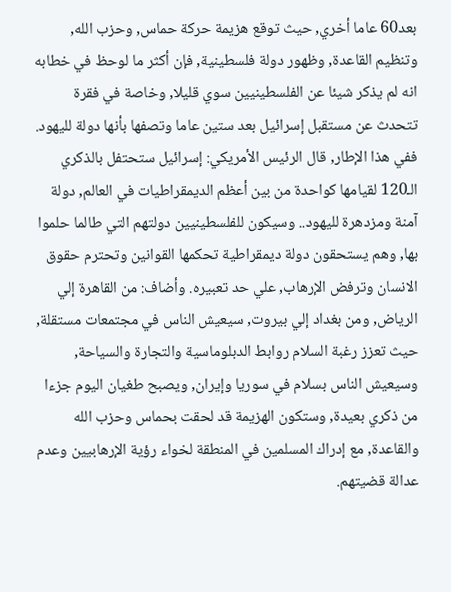بعد60 عاما أخري, حيث توقع هزيمة حركة حماس, وحزب الله, وتنظيم القاعدة, وظهور دولة فلسطينية, فإن أكثر ما لوحظ في خطابه انه لم يذكر شيئا عن الفلسطينيين سوي قليلا, وخاصة في فقرة تتحدث عن مستقبل إسرائيل بعد ستين عاما وتصفها بأنها دولة لليهود.
ففي هذا الإطار, قال الرئيس الأمريكي: إسرائيل ستحتفل بالذكري الـ120 لقيامها كواحدة من بين أعظم الديمقراطيات في العالم, دولة آمنة ومزدهرة لليهود.. وسيكون للفلسطينيين دولتهم التي طالما حلموا بها, وهم يستحقون دولة ديمقراطية تحكمها القوانين وتحترم حقوق الانسان وترفض الإرهاب, علي حد تعبيره. وأضاف: من القاهرة إلي الرياض, ومن بغداد إلي بيروت, سيعيش الناس في مجتمعات مستقلة, حيث تعزز رغبة السلام روابط الدبلوماسية والتجارة والسياحة, وسيعيش الناس بسلام في سوريا وإيران, ويصبح طغيان اليوم جزءا من ذكري بعيدة, وستكون الهزيمة قد لحقت بحماس وحزب الله والقاعدة, مع إدراك المسلمين في المنطقة لخواء رؤية الإرهابيين وعدم عدالة قضيتهم.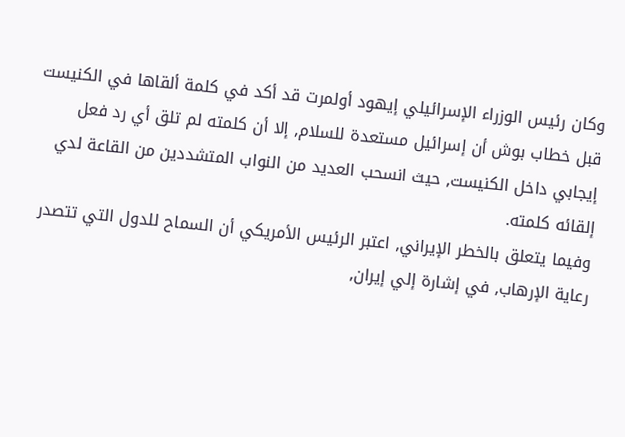وكان رئيس الوزراء الإسرائيلي إيهود أولمرت قد أكد في كلمة ألقاها في الكنيست قبل خطاب بوش أن إسرائيل مستعدة للسلام, إلا أن كلمته لم تلق أي رد فعل إيجابي داخل الكنيست, حيث انسحب العديد من النواب المتشددين من القاعة لدي إلقائه كلمته.
وفيما يتعلق بالخطر الإيراني, اعتبر الرئيس الأمريكي أن السماح للدول التي تتصدر رعاية الإرهاب, في إشارة إلي إيران,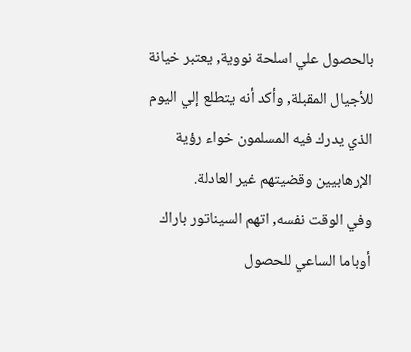بالحصول علي اسلحة نووية, يعتبر خيانة للأجيال المقبلة, وأكد أنه يتطلع إلي اليوم الذي يدرك فيه المسلمون خواء رؤية الإرهابيين وقضيتهم غير العادلة.
وفي الوقت نفسه, اتهم السيناتور باراك أوباما الساعي للحصول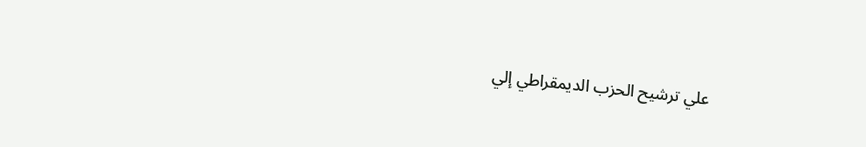علي ترشيح الحزب الديمقراطي إلي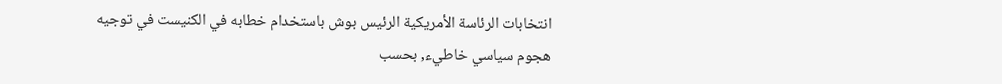انتخابات الرئاسة الأمريكية الرئيس بوش باستخدام خطابه في الكنيست في توجيه هجوم سياسي خاطيء, بحسب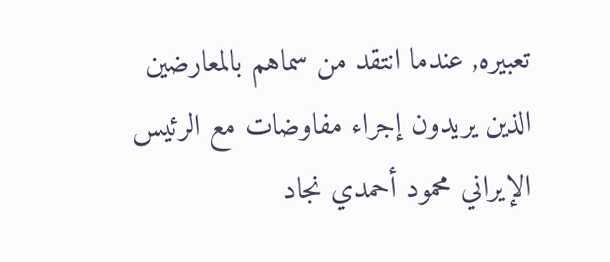تعبيره, عندما انتقد من سماهم بالمعارضين الذين يريدون إجراء مفاوضات مع الرئيس الإيراني محمود أحمدي نجاد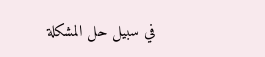في سبيل حل المشكلة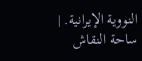النووية الإيرانية. |
ساحة النقاش